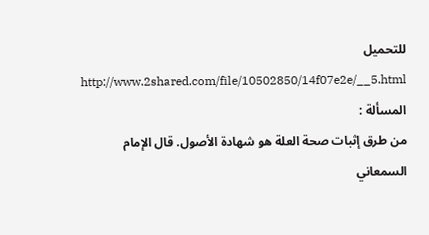للتحميل http://www.2shared.com/file/10502850/14f07e2e/__5.html
المسألة :
من طرق إثبات صحة العلة هو شهادة الأصول. قال الإمام السمعاني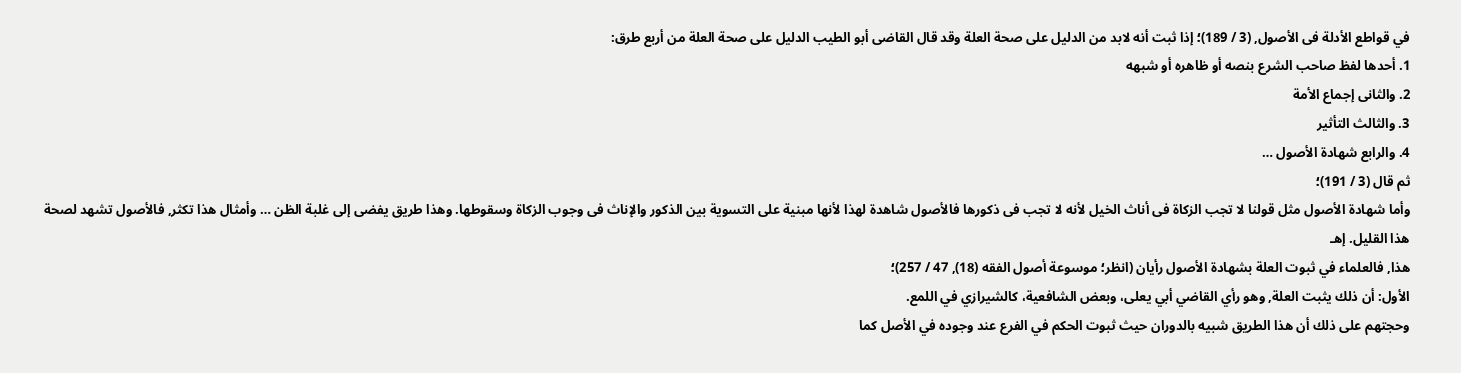في قواطع الأدلة فى الأصول, (3 / 189)؛ إذا ثبت أنه لابد من الدليل على صحة العلة وقد قال القاضى أبو الطيب الدليل على صحة العلة من أربع طرق:
1. أحدها لفظ صاحب الشرع بنصه أو ظاهره أو شبهه
2. والثانى إجماع الأمة
3. والثالث التأثير
4. والرابع شهادة الأصول …
ثم قال (3 / 191)؛
وأما شهادة الأصول مثل قولنا لا تجب الزكاة فى أناث الخيل لأنه لا تجب فى ذكورها فالأصول شاهدة لهذا لأنها مبنية على التسوية بين الذكور والإناث فى وجوب الزكاة وسقوطها. وهذا طريق يفضى إلى غلبة الظن … وأمثال هذا تكثر, فالأصول تشهد لصحة هذا القليل. إهـ
هذا, فالعلماء في ثبوت العلة بشهادة الأصول رأيان (انظر؛ موسوعة أصول الفقه (18), 47 / 257)؛
الأول: أن ذلك يثبت العلة, وهو رأي القاضي أبي يعلى، وبعض الشافعية، كالشيرازي في اللمع.
وحجتهم على ذلك أن هذا الطريق شبيه بالدوران حيث ثبوت الحكم في الفرع عند وجوده في الأصل كما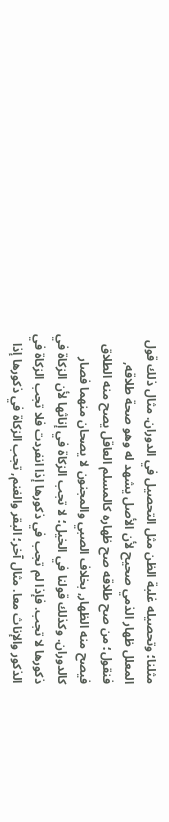مثلنا؛ وتحصيله غلبة الظن مثل التحصيل في الدوران. مثال ذلك قول المعلل ظهار الذمي صحيح لأن الأصل يشهد له وهو صحة طلاقه, فنقول؛ من صح طلاقه صح ظهاره كالمسلم العاقل يصح منه الطلاق فيصح منه الظهار, بخلاف الصبي والمجنون لا يصحان منهما فصار كالدوران. وكذلك قولنا في الخيل؛ لا تجب الزكاة في إناثها لأن الزكاة في ذكورها لا تجب. فإذا لم تجب في ذكورها إذا انفردت فلا تجب الزكاة في الذكور والإناث معا. مثال آخر؛ البقر والغنم, تجب الزكاة في ذكورها إذا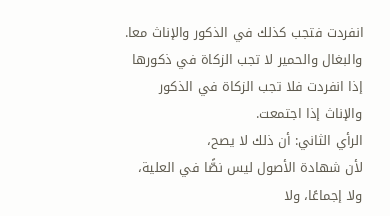انفردت فتجب كذلك في الذكور والإناث معا. والبغال والحمير لا تجب الزكاة في ذكورها إذا انفردت فلا تجب الزكاة في الذكور والإناث إذا اجتمعت.
الرأي الثاني: أن ذلك لا يصح،
لأن شهادة الأصول ليس نصًّا في العلية، ولا إجماعًا، ولا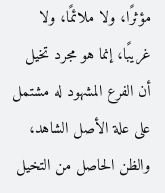مؤثرًا، ولا ملائمًا، ولا غريبًا، إنما هو مجرد تخيل أن الفرع المشهود له مشتمل على علة الأصل الشاهد، والظن الحاصل من التخيل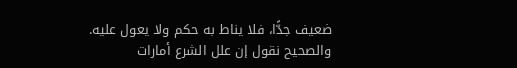ضعيف جدًّا، فلا يناط به حكم ولا يعول عليه.
والصحيح نقول إن علل الشرع أمارات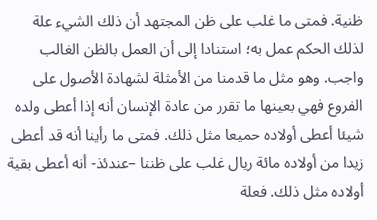ظنية. فمتى ما غلب على ظن المجتهد أن ذلك الشيء علة لذلك الحكم عمل به؛ استنادا إلى أن العمل بالظن الغالب واجب. وهو مثل ما قدمنا من الأمثلة لشهادة الأصول على الفروع فهي بعينها ما تقرر من عادة الإنسان أنه إذا أعطى ولده شيئا أعطى أولاده حميعا مثل ذلك. فمتى ما رأينا أنه قد أعطى زيدا من أولاده مائة ريال غلب على ظننا –عندئذ- أنه أعطى بقية أولاده مثل ذلك. فعلة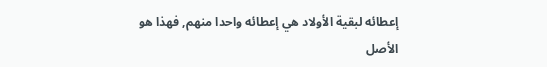إعطائه لبقية الأولاد هي إعطائه واحدا منهم, فهذا هو الأصل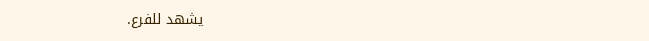يشهد للفرع.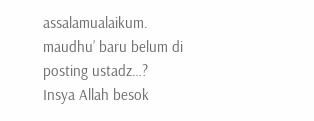assalamualaikum. maudhu’ baru belum di posting ustadz…?
Insya Allah besok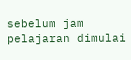sebelum jam pelajaran dimulai